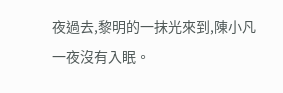夜過去,黎明的一抹光來到,陳小凡一夜沒有入眠。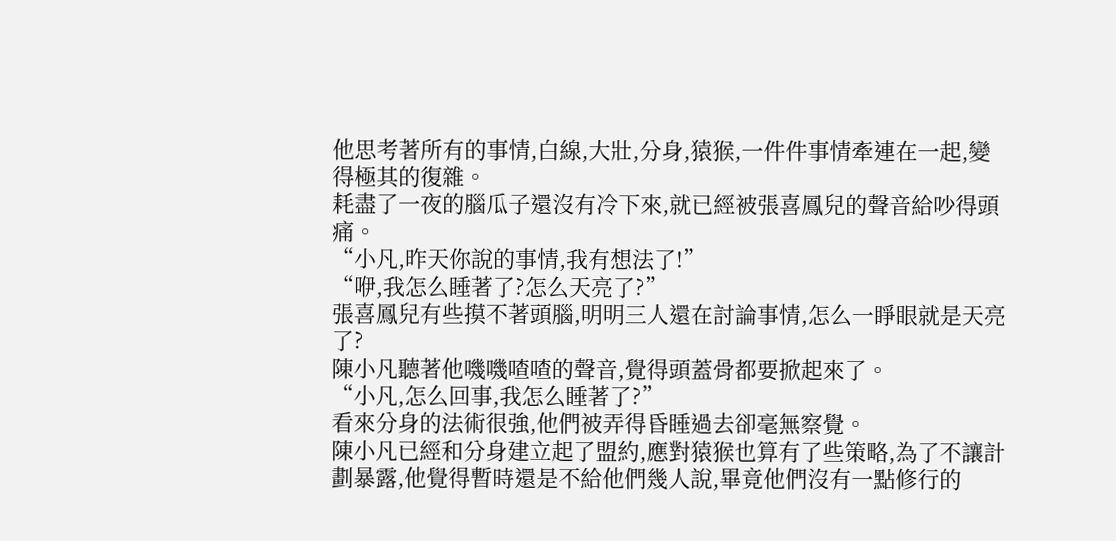他思考著所有的事情,白線,大壯,分身,猿猴,一件件事情牽連在一起,變得極其的復雜。
耗盡了一夜的腦瓜子還沒有冷下來,就已經被張喜鳳兒的聲音給吵得頭痛。
“小凡,昨天你說的事情,我有想法了!”
“咿,我怎么睡著了?怎么天亮了?”
張喜鳳兒有些摸不著頭腦,明明三人還在討論事情,怎么一睜眼就是天亮了?
陳小凡聽著他嘰嘰喳喳的聲音,覺得頭蓋骨都要掀起來了。
“小凡,怎么回事,我怎么睡著了?”
看來分身的法術很強,他們被弄得昏睡過去卻毫無察覺。
陳小凡已經和分身建立起了盟約,應對猿猴也算有了些策略,為了不讓計劃暴露,他覺得暫時還是不給他們幾人說,畢竟他們沒有一點修行的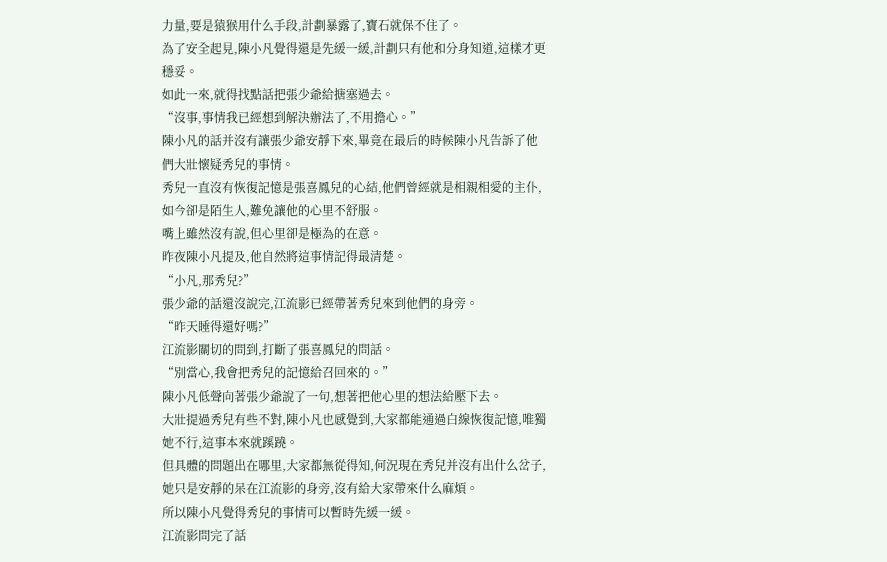力量,要是猿猴用什么手段,計劃暴露了,寶石就保不住了。
為了安全起見,陳小凡覺得還是先緩一緩,計劃只有他和分身知道,這樣才更穩妥。
如此一來,就得找點話把張少爺給搪塞過去。
“沒事,事情我已經想到解決辦法了,不用擔心。”
陳小凡的話并沒有讓張少爺安靜下來,畢竟在最后的時候陳小凡告訴了他們大壯懷疑秀兒的事情。
秀兒一直沒有恢復記憶是張喜鳳兒的心結,他們曾經就是相親相愛的主仆,如今卻是陌生人,難免讓他的心里不舒服。
嘴上雖然沒有說,但心里卻是極為的在意。
昨夜陳小凡提及,他自然將這事情記得最清楚。
“小凡,那秀兒?”
張少爺的話還沒說完,江流影已經帶著秀兒來到他們的身旁。
“昨天睡得還好嗎?”
江流影關切的問到,打斷了張喜鳳兒的問話。
“別當心,我會把秀兒的記憶給召回來的。”
陳小凡低聲向著張少爺說了一句,想著把他心里的想法給壓下去。
大壯提過秀兒有些不對,陳小凡也感覺到,大家都能通過白線恢復記憶,唯獨她不行,這事本來就蹊蹺。
但具體的問題出在哪里,大家都無從得知,何況現在秀兒并沒有出什么岔子,她只是安靜的呆在江流影的身旁,沒有給大家帶來什么麻煩。
所以陳小凡覺得秀兒的事情可以暫時先緩一緩。
江流影問完了話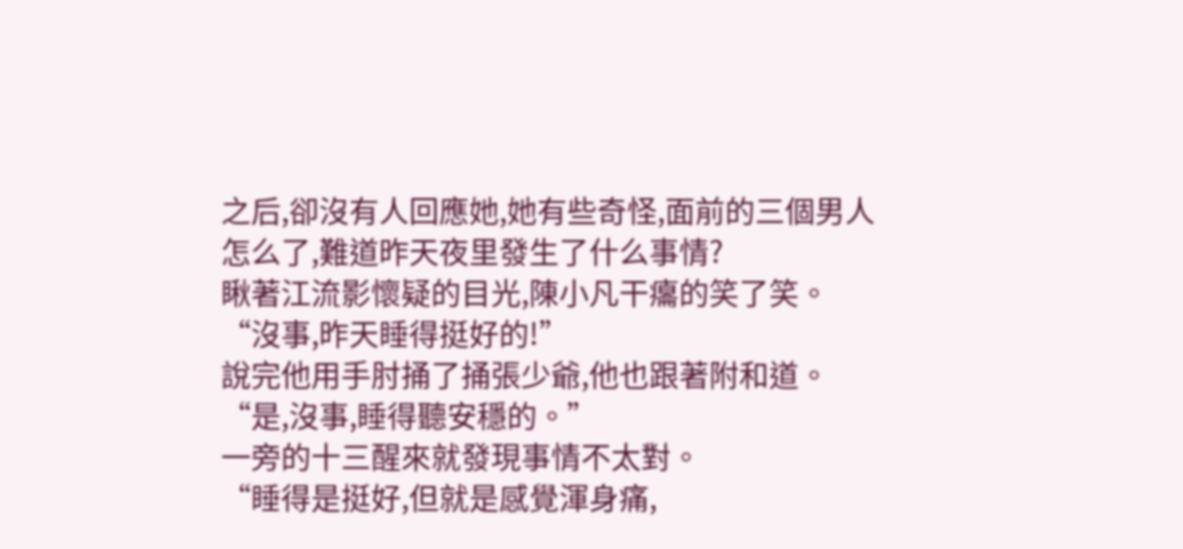之后,卻沒有人回應她,她有些奇怪,面前的三個男人怎么了,難道昨天夜里發生了什么事情?
瞅著江流影懷疑的目光,陳小凡干癟的笑了笑。
“沒事,昨天睡得挺好的!”
說完他用手肘捅了捅張少爺,他也跟著附和道。
“是,沒事,睡得聽安穩的。”
一旁的十三醒來就發現事情不太對。
“睡得是挺好,但就是感覺渾身痛,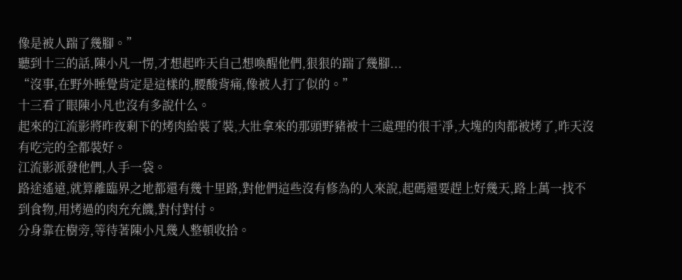像是被人踹了幾腳。”
聽到十三的話,陳小凡一愣,才想起昨天自己想喚醒他們,狠狠的踹了幾腳...
“沒事,在野外睡覺肯定是這樣的,腰酸背痛,像被人打了似的。”
十三看了眼陳小凡也沒有多說什么。
起來的江流影將昨夜剩下的烤肉給裝了裝,大壯拿來的那頭野豬被十三處理的很干凈,大塊的肉都被烤了,昨天沒有吃完的全都裝好。
江流影派發他們,人手一袋。
路途遙遠,就算離臨界之地都還有幾十里路,對他們這些沒有修為的人來說,起碼還要趕上好幾天,路上萬一找不到食物,用烤過的肉充充饑,對付對付。
分身靠在樹旁,等待著陳小凡幾人整頓收拾。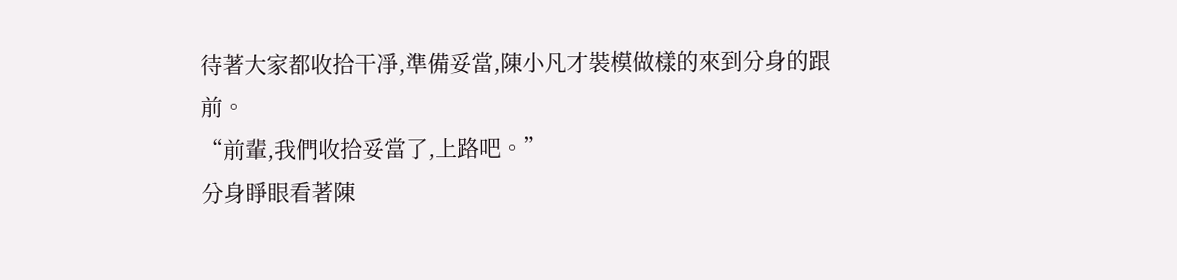待著大家都收拾干凈,準備妥當,陳小凡才裝模做樣的來到分身的跟前。
“前輩,我們收拾妥當了,上路吧。”
分身睜眼看著陳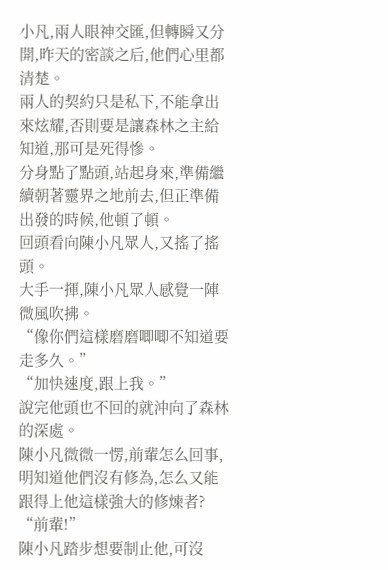小凡,兩人眼神交匯,但轉瞬又分開,昨天的密談之后,他們心里都清楚。
兩人的契約只是私下,不能拿出來炫耀,否則要是讓森林之主給知道,那可是死得慘。
分身點了點頭,站起身來,準備繼續朝著靈界之地前去,但正準備出發的時候,他頓了頓。
回頭看向陳小凡眾人,又搖了搖頭。
大手一揮,陳小凡眾人感覺一陣微風吹拂。
“像你們這樣磨磨唧唧不知道要走多久。”
“加快速度,跟上我。”
說完他頭也不回的就沖向了森林的深處。
陳小凡微微一愣,前輩怎么回事,明知道他們沒有修為,怎么又能跟得上他這樣強大的修煉者?
“前輩!”
陳小凡踏步想要制止他,可沒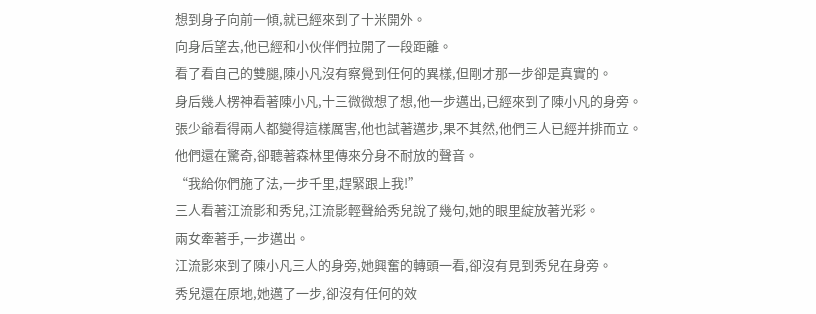想到身子向前一傾,就已經來到了十米開外。
向身后望去,他已經和小伙伴們拉開了一段距離。
看了看自己的雙腿,陳小凡沒有察覺到任何的異樣,但剛才那一步卻是真實的。
身后幾人楞神看著陳小凡,十三微微想了想,他一步邁出,已經來到了陳小凡的身旁。
張少爺看得兩人都變得這樣厲害,他也試著邁步,果不其然,他們三人已經并排而立。
他們還在驚奇,卻聽著森林里傳來分身不耐放的聲音。
“我給你們施了法,一步千里,趕緊跟上我!”
三人看著江流影和秀兒,江流影輕聲給秀兒說了幾句,她的眼里綻放著光彩。
兩女牽著手,一步邁出。
江流影來到了陳小凡三人的身旁,她興奮的轉頭一看,卻沒有見到秀兒在身旁。
秀兒還在原地,她邁了一步,卻沒有任何的效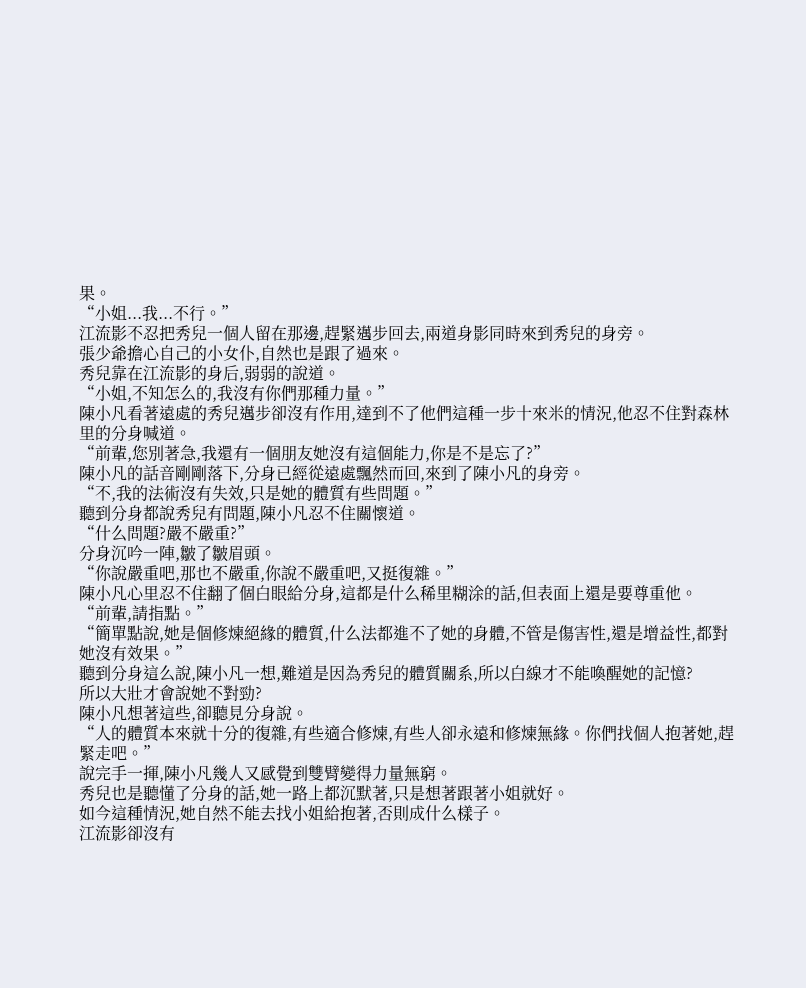果。
“小姐...我...不行。”
江流影不忍把秀兒一個人留在那邊,趕緊邁步回去,兩道身影同時來到秀兒的身旁。
張少爺擔心自己的小女仆,自然也是跟了過來。
秀兒靠在江流影的身后,弱弱的說道。
“小姐,不知怎么的,我沒有你們那種力量。”
陳小凡看著遠處的秀兒邁步卻沒有作用,達到不了他們這種一步十來米的情況,他忍不住對森林里的分身喊道。
“前輩,您別著急,我還有一個朋友她沒有這個能力,你是不是忘了?”
陳小凡的話音剛剛落下,分身已經從遠處飄然而回,來到了陳小凡的身旁。
“不,我的法術沒有失效,只是她的體質有些問題。”
聽到分身都說秀兒有問題,陳小凡忍不住關懷道。
“什么問題?嚴不嚴重?”
分身沉吟一陣,皺了皺眉頭。
“你說嚴重吧,那也不嚴重,你說不嚴重吧,又挺復雜。”
陳小凡心里忍不住翻了個白眼給分身,這都是什么稀里糊涂的話,但表面上還是要尊重他。
“前輩,請指點。”
“簡單點說,她是個修煉絕緣的體質,什么法都進不了她的身體,不管是傷害性,還是增益性,都對她沒有效果。”
聽到分身這么說,陳小凡一想,難道是因為秀兒的體質關系,所以白線才不能喚醒她的記憶?
所以大壯才會說她不對勁?
陳小凡想著這些,卻聽見分身說。
“人的體質本來就十分的復雜,有些適合修煉,有些人卻永遠和修煉無緣。你們找個人抱著她,趕緊走吧。”
說完手一揮,陳小凡幾人又感覺到雙臂變得力量無窮。
秀兒也是聽懂了分身的話,她一路上都沉默著,只是想著跟著小姐就好。
如今這種情況,她自然不能去找小姐給抱著,否則成什么樣子。
江流影卻沒有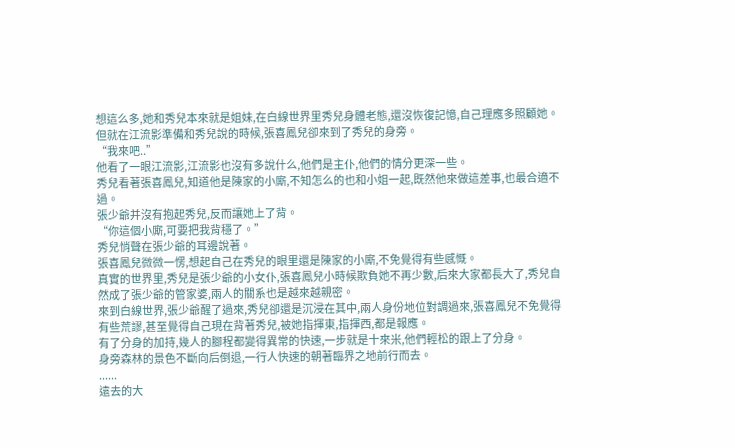想這么多,她和秀兒本來就是姐妹,在白線世界里秀兒身體老態,還沒恢復記憶,自己理應多照顧她。
但就在江流影準備和秀兒說的時候,張喜鳳兒卻來到了秀兒的身旁。
“我來吧..”
他看了一眼江流影,江流影也沒有多說什么,他們是主仆,他們的情分更深一些。
秀兒看著張喜鳳兒,知道他是陳家的小廝,不知怎么的也和小姐一起,既然他來做這差事,也最合適不過。
張少爺并沒有抱起秀兒,反而讓她上了背。
“你這個小廝,可要把我背穩了。”
秀兒悄聲在張少爺的耳邊說著。
張喜鳳兒微微一愣,想起自己在秀兒的眼里還是陳家的小廝,不免覺得有些感慨。
真實的世界里,秀兒是張少爺的小女仆,張喜鳳兒小時候欺負她不再少數,后來大家都長大了,秀兒自然成了張少爺的管家婆,兩人的關系也是越來越親密。
來到白線世界,張少爺醒了過來,秀兒卻還是沉浸在其中,兩人身份地位對調過來,張喜鳳兒不免覺得有些荒謬,甚至覺得自己現在背著秀兒,被她指揮東,指揮西,都是報應。
有了分身的加持,幾人的腳程都變得異常的快速,一步就是十來米,他們輕松的跟上了分身。
身旁森林的景色不斷向后倒退,一行人快速的朝著臨界之地前行而去。
......
遠去的大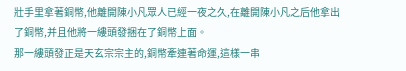壯手里拿著銅幣,他離開陳小凡眾人已經一夜之久,在離開陳小凡之后他拿出了銅幣,并且他將一縷頭發捆在了銅幣上面。
那一縷頭發正是天玄宗宗主的,銅幣牽連著命運,這樣一串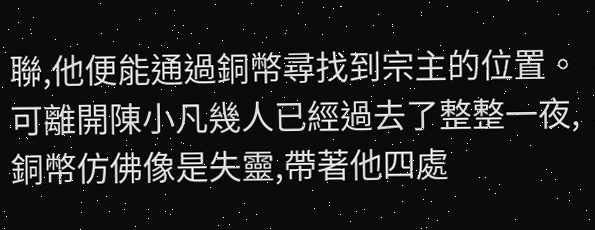聯,他便能通過銅幣尋找到宗主的位置。
可離開陳小凡幾人已經過去了整整一夜,銅幣仿佛像是失靈,帶著他四處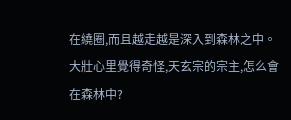在繞圈,而且越走越是深入到森林之中。
大壯心里覺得奇怪,天玄宗的宗主,怎么會在森林中?